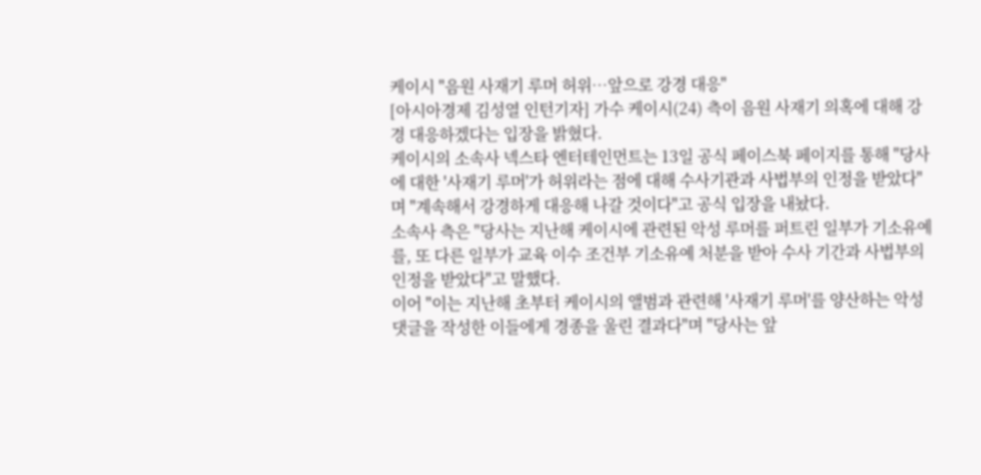케이시 "음원 사재기 루머 허위…앞으로 강경 대응"
[아시아경제 김성열 인턴기자] 가수 케이시(24) 측이 음원 사재기 의혹에 대해 강경 대응하겠다는 입장을 밝혔다.
케이시의 소속사 넥스타 엔터테인먼트는 13일 공식 페이스북 페이지를 통해 "당사에 대한 '사재기 루머'가 허위라는 점에 대해 수사기관과 사법부의 인정을 받았다"며 "계속해서 강경하게 대응해 나갈 것이다"고 공식 입장을 내놨다.
소속사 측은 "당사는 지난해 케이시에 관련된 악성 루머를 퍼트린 일부가 기소유예를, 또 다른 일부가 교육 이수 조건부 기소유예 처분을 받아 수사 기간과 사법부의 인정을 받았다"고 말했다.
이어 "이는 지난해 초부터 케이시의 앨범과 관련해 '사재기 루머'를 양산하는 악성 댓글을 작성한 이들에게 경종을 울린 결과다"며 "당사는 앞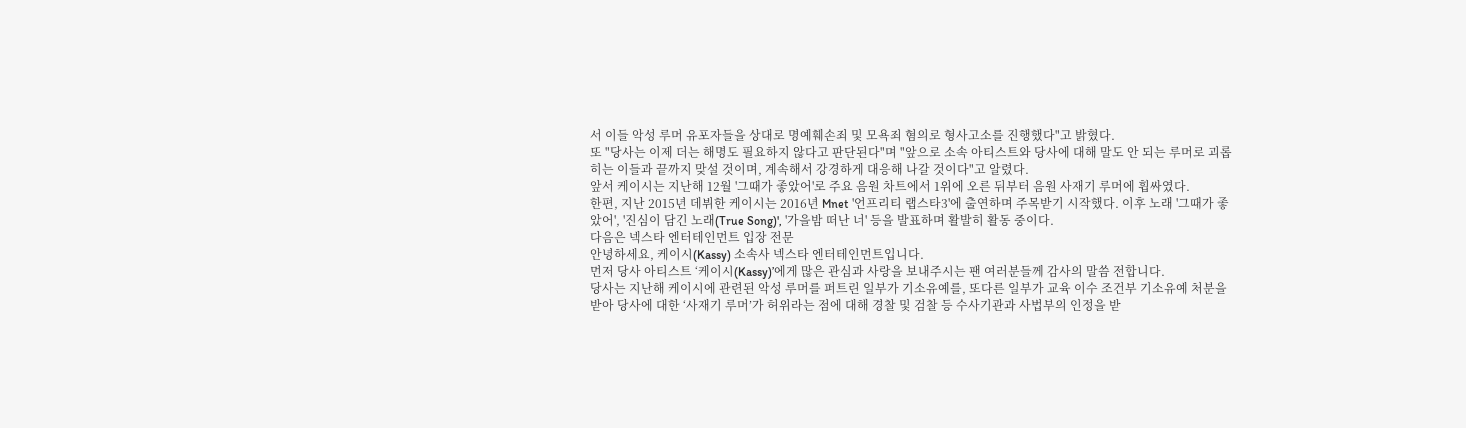서 이들 악성 루머 유포자들을 상대로 명예훼손죄 및 모욕죄 혐의로 형사고소를 진행했다"고 밝혔다.
또 "당사는 이제 더는 해명도 필요하지 않다고 판단된다"며 "앞으로 소속 아티스트와 당사에 대해 말도 안 되는 루머로 괴롭히는 이들과 끝까지 맞설 것이며, 계속해서 강경하게 대응해 나갈 것이다"고 알렸다.
앞서 케이시는 지난해 12월 '그때가 좋았어'로 주요 음원 차트에서 1위에 오른 뒤부터 음원 사재기 루머에 휩싸였다.
한편, 지난 2015년 데뷔한 케이시는 2016년 Mnet '언프리티 랩스타3'에 출연하며 주목받기 시작했다. 이후 노래 '그때가 좋았어', '진심이 담긴 노래(True Song)', '가을밤 떠난 너' 등을 발표하며 활발히 활동 중이다.
다음은 넥스타 엔터테인먼트 입장 전문
안녕하세요, 케이시(Kassy) 소속사 넥스타 엔터테인먼트입니다.
먼저 당사 아티스트 ‘케이시(Kassy)’에게 많은 관심과 사랑을 보내주시는 팬 여러분들께 감사의 말씀 전합니다.
당사는 지난해 케이시에 관련된 악성 루머를 퍼트린 일부가 기소유예를, 또다른 일부가 교육 이수 조건부 기소유예 처분을 받아 당사에 대한 ‘사재기 루머’가 허위라는 점에 대해 경찰 및 검찰 등 수사기관과 사법부의 인정을 받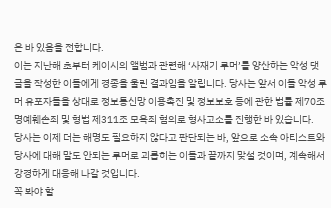은 바 있음을 전합니다.
이는 지난해 초부터 케이시의 앨범과 관련해 ‘사재기 루머’를 양산하는 악성 댓글을 작성한 이들에게 경종을 울린 결과임을 알립니다. 당사는 앞서 이들 악성 루머 유포자들을 상대로 정보통신망 이용촉진 및 정보보호 등에 관한 법률 제70조 명예훼손죄 및 형법 제311조 모욕죄 혐의로 형사고소를 진행한 바 있습니다.
당사는 이제 더는 해명도 필요하지 않다고 판단되는 바, 앞으로 소속 아티스트와 당사에 대해 말도 안되는 루머로 괴롭히는 이들과 끝까지 맞설 것이며, 계속해서 강경하게 대응해 나갈 것입니다.
꼭 봐야 할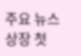주요 뉴스
상장 첫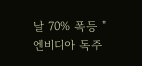날 70% 폭등 "엔비디아 독주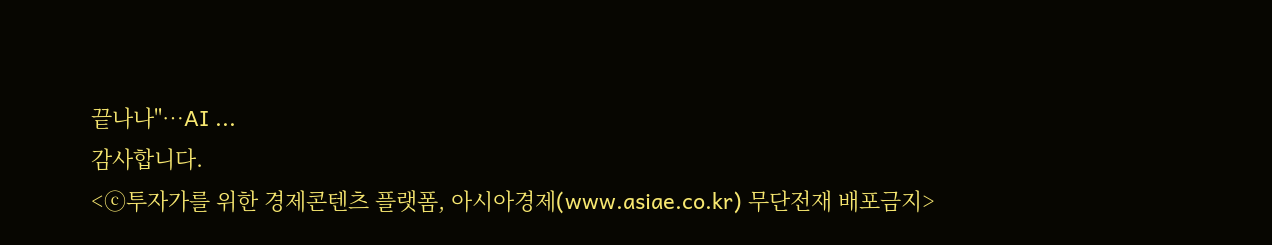끝나나"…AI ...
감사합니다.
<ⓒ투자가를 위한 경제콘텐츠 플랫폼, 아시아경제(www.asiae.co.kr) 무단전재 배포금지>